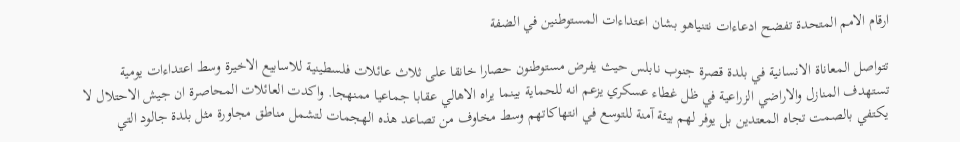ارقام الامم المتحدة تفضح ادعاءات نتنياهو بشان اعتداءات المستوطنين في الضفة

تتواصل المعاناة الانسانية في بلدة قصرة جنوب نابلس حيث يفرض مستوطنون حصارا خانقا على ثلاث عائلات فلسطينية للاسابيع الاخيرة وسط اعتداءات يومية تستهدف المنازل والاراضي الزراعية في ظل غطاء عسكري يزعم انه للحماية بينما يراه الاهالي عقابا جماعيا ممنهجا. واكدت العائلات المحاصرة ان جيش الاحتلال لا يكتفي بالصمت تجاه المعتدين بل يوفر لهم بيئة آمنة للتوسع في انتهاكاتهم وسط مخاوف من تصاعد هذه الهجمات لتشمل مناطق مجاورة مثل بلدة جالود التي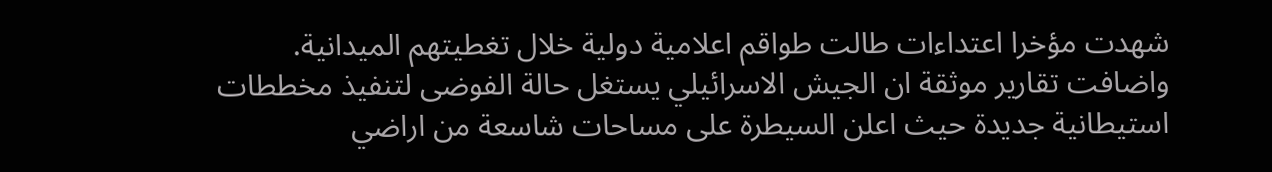شهدت مؤخرا اعتداءات طالت طواقم اعلامية دولية خلال تغطيتهم الميدانية.
واضافت تقارير موثقة ان الجيش الاسرائيلي يستغل حالة الفوضى لتنفيذ مخططات استيطانية جديدة حيث اعلن السيطرة على مساحات شاسعة من اراضي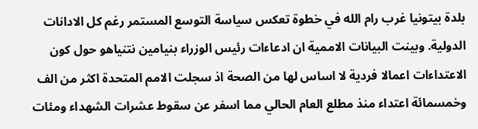بلدة بيتونيا غرب رام الله في خطوة تعكس سياسة التوسع المستمر رغم كل الادانات الدولية. وبينت البيانات الاممية ان ادعاءات رئيس الوزراء بنيامين نتنياهو حول كون الاعتداءات اعمالا فردية لا اساس لها من الصحة اذ سجلت الامم المتحدة اكثر من الف وخمسمائة اعتداء منذ مطلع العام الحالي مما اسفر عن سقوط عشرات الشهداء ومئات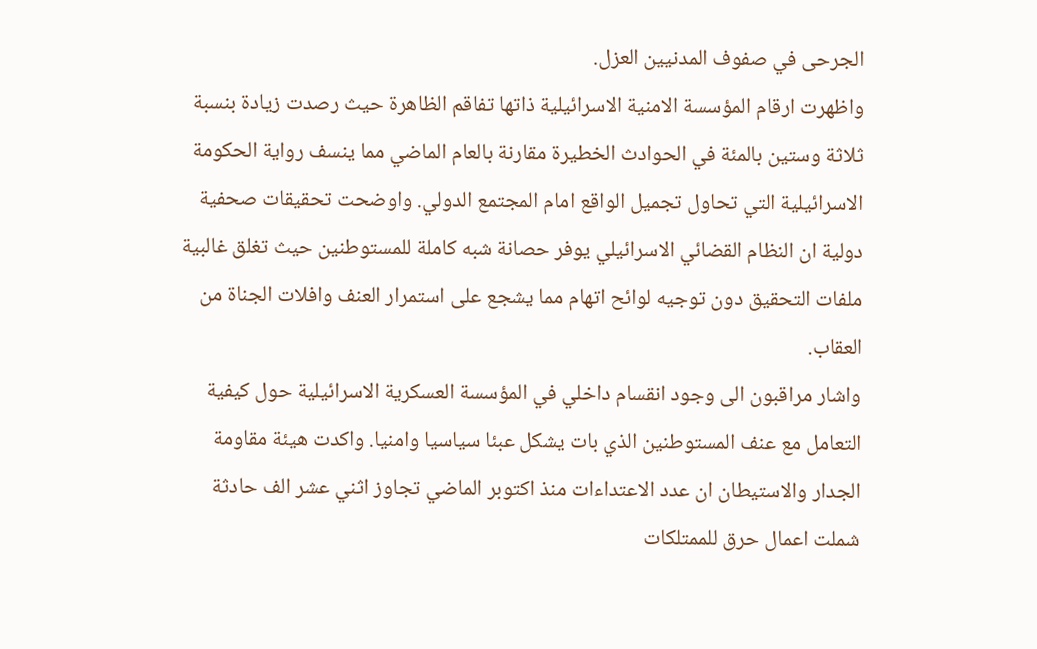الجرحى في صفوف المدنيين العزل.
واظهرت ارقام المؤسسة الامنية الاسرائيلية ذاتها تفاقم الظاهرة حيث رصدت زيادة بنسبة ثلاثة وستين بالمئة في الحوادث الخطيرة مقارنة بالعام الماضي مما ينسف رواية الحكومة الاسرائيلية التي تحاول تجميل الواقع امام المجتمع الدولي. واوضحت تحقيقات صحفية دولية ان النظام القضائي الاسرائيلي يوفر حصانة شبه كاملة للمستوطنين حيث تغلق غالبية ملفات التحقيق دون توجيه لوائح اتهام مما يشجع على استمرار العنف وافلات الجناة من العقاب.
واشار مراقبون الى وجود انقسام داخلي في المؤسسة العسكرية الاسرائيلية حول كيفية التعامل مع عنف المستوطنين الذي بات يشكل عبئا سياسيا وامنيا. واكدت هيئة مقاومة الجدار والاستيطان ان عدد الاعتداءات منذ اكتوبر الماضي تجاوز اثني عشر الف حادثة شملت اعمال حرق للممتلكات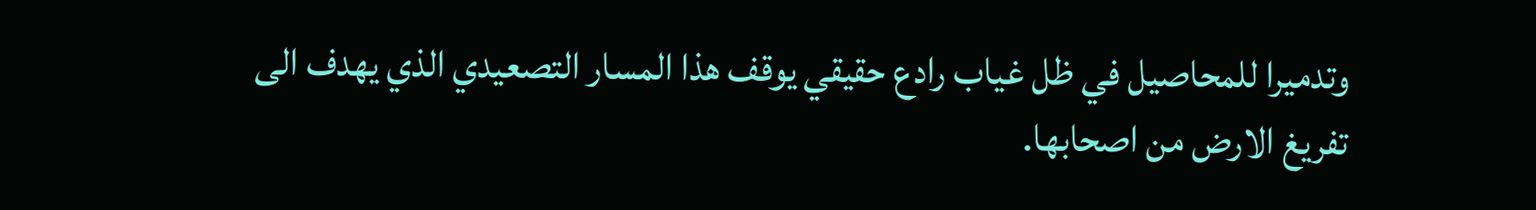وتدميرا للمحاصيل في ظل غياب رادع حقيقي يوقف هذا المسار التصعيدي الذي يهدف الى تفريغ الارض من اصحابها.